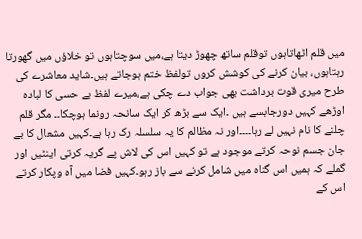میں قلم اٹھاتاہوں توقلم ساتھ چھوڑ دیتا ہے،میں سوچتاہوں تو خلاؤں میں گھورتا رہتاہوں، بیان کرنے کی کوشش کروں تولفظ ختم ہوجاتے ہیں۔شاید معاشرے کی طرح میری قوت برداشت بھی جواب دے چکی ہے،میرے لفظ بے حسی کا لبادہ اوڑھے کہیں دورجابسے ہیں ۔ایک سے بڑھ کر ایک سانحہ رونما ہوچکا۔۔ مگر قلم چلنے کا نام نہیں لے رہا۔۔۔۔اور نہ مظالم کا یہ سلسلہ رک رہا ہے۔کہیں مشعال کا بے جان جسم نوحہ کرتے موجود ہے تو کہیں اس کی لاش پے گریہ کرتی اینٹیں اور گملے کہ ہمیں اس گناہ میں شامل کرنے سے باز رہو۔کہیں فضا میں آہ وپکار کرتے اس کے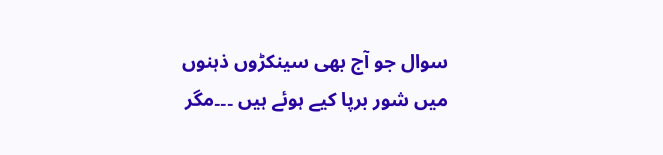سوال جو آج بھی سینکڑوں ذہنوں میں شور برپا کیے ہوئے ہیں ۔۔۔مگر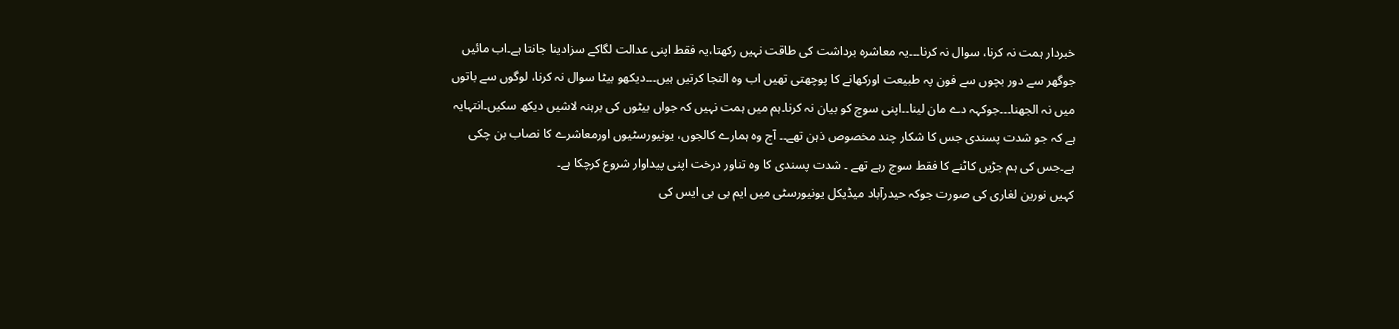خبردار ہمت نہ کرنا، سوال نہ کرنا۔۔۔یہ معاشرہ برداشت کی طاقت نہیں رکھتا،یہ فقط اپنی عدالت لگاکے سزادینا جانتا ہے۔اب مائیں جوگھر سے دور بچوں سے فون پہ طبیعت اورکھانے کا پوچھتی تھیں اب وہ التجا کرتیں ہیں۔۔۔دیکھو بیٹا سوال نہ کرنا، لوگوں سے باتوں میں نہ الجھنا۔۔۔جوکہہ دے مان لینا۔۔اپنی سوچ کو بیان نہ کرنا۔ہم میں ہمت نہیں کہ جواں بیٹوں کی برہنہ لاشیں دیکھ سکیں۔انتہایہ ہے کہ جو شدت پسندی جس کا شکار چند مخصوص ذہن تھے۔۔ آج وہ ہمارے کالجوں، یونیورسٹیوں اورمعاشرے کا نصاب بن چکی ہے۔جس کی ہم جڑیں کاٹنے کا فقط سوچ رہے تھے ۔ شدت پسندی کا وہ تناور درخت اپنی پیداوار شروع کرچکا ہے۔
کہیں نورین لغاری کی صورت جوکہ حیدرآباد میڈیکل یونیورسٹی میں ایم بی بی ایس کی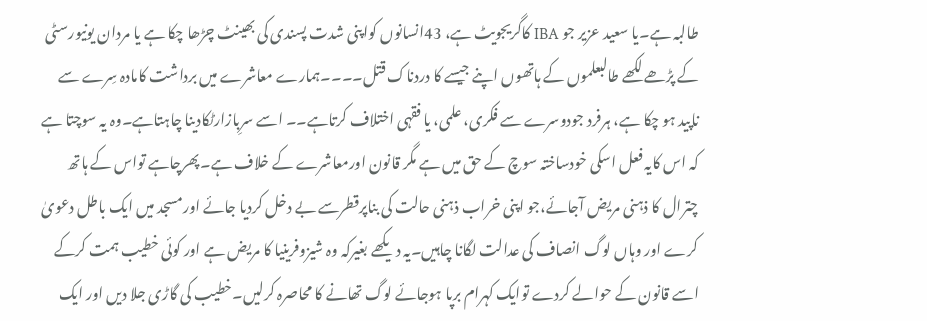طالبہ ہے۔یا سعید عزیر جو IBA کاگریجویٹ ہے، 43انسانوں کواپنی شدت پسندی کی بھینٹ چڑھا چکا ہے یا مردان یونیورسٹی کے پڑھے لکھے طالبعلموں کے ہاتھوں اپنے جیسے کا دردناک قتل۔۔۔۔ہمارے معاشرے میں برداشت کامادہ سِرے سے ناپید ہو چکا ہے، ہرفرد جودوسرے سے فکری، علمی، یا فقہی اختلاف کرتاہے۔۔ اسے سرِبازارٹکادینا چاہتاہے۔وہ یہ سوچتا ہے کہ اس کایہ فعل اسکی خودساختہ سوچ کے حق میں ہے مگر قانون اورمعاشرے کے خلاف ہے۔پھرچاہے تواس کے ہاتھ چترال کا ذہنی مریض آجائے،جو اپنی خراب ذہنی حالت کی بناپرقطرسے بے دخل کردیا جائے اورمسجد میں ایک باطل دعویٰ کرے اور وہاں لوگ انصاف کی عدالت لگانا چاہیں۔یہ دیکھے بغیرکہ وہ شیزوفرینیا کا مریض ہے اور کوئی خطیب ہمت کرکے اسے قانون کے حوالے کردے توایک کہرام برپا ہوجائے لوگ تھانے کا محاصرہ کرلیں۔خطیب کی گاڑی جلا دیں اور ایک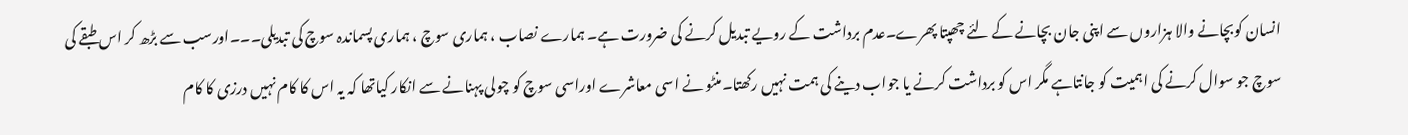انسان کوبچانے والا ہزاروں سے اپنی جان بچانے کے لئے چھپتا پھرے۔عدم برداشت کے رویے تبدیل کرنے کی ضرورت ہے۔ ہمارے نصاب ، ہماری سوچ ، ہماری پسماندہ سوچ کی تبدیلی۔۔۔اورسب سے بڑھ کر اس طبقے کی سوچ جو سوال کرنے کی اہمیت کو جانتاہے مگر اس کو برداشت کرنے یا جواب دینے کی ہمت نہیں رکھتا۔منٹو نے اسی معاشرے اوراسی سوچ کو چولی پہنانے سے انکار کیاتھا کہ یہ اس کا کام نہیں درزی کا کام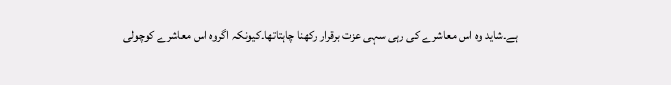ہے۔شاید وہ اس معاشرے کی رہی سہی عزت برقرار رکھنا چاہتاتھا۔کیونکہ اگروہ اس معاشرے کوچولی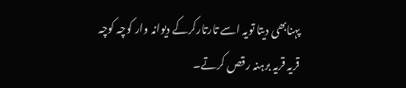پہنابھی دیتا تویہ اسے تارتارکرکے دیوانہ وار کوچہ کوچہ قریہ قریہ برہنہ رقص کرتے۔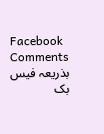Facebook Comments
بذریعہ فیس بک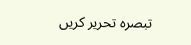تبصرہ تحریر کریں